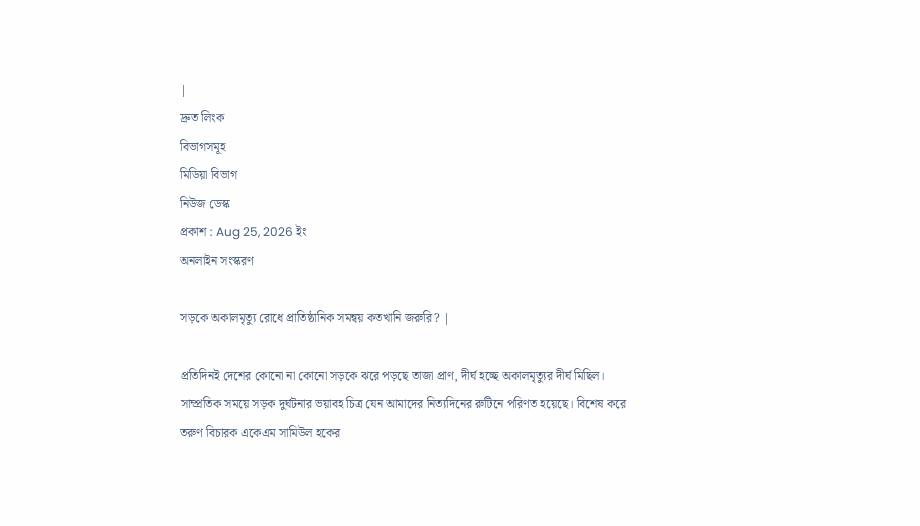|
দ্রুত লিংক
বিভাগসমূহ
মিডিয়া বিভাগ
নিউজ ডেস্ক
প্রকাশ : Aug 25, 2026 ইং
অনলাইন সংস্করণ

সড়কে অকালমৃত্যু রোধে প্রাতিষ্ঠানিক সমন্বয় কতখানি জরুরি? |

প্রতিদিনই দেশের কোনো না কোনো সড়কে ঝরে পড়ছে তাজা প্রাণ, দীর্ঘ হচ্ছে অকালমৃত্যুর দীর্ঘ মিছিল। সাম্প্রতিক সময়ে সড়ক দুর্ঘটনার ভয়াবহ চিত্র যেন আমাদের নিত্যদিনের রুটিনে পরিণত হয়েছে। বিশেষ করে তরুণ বিচারক একেএম সামিউল হকের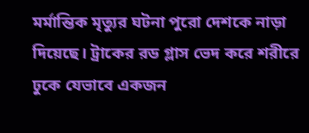মর্মান্তিক মৃত্যুর ঘটনা পুরো দেশকে নাড়া দিয়েছে। ট্রাকের রড গ্লাস ভেদ করে শরীরে ঢুকে যেভাবে একজন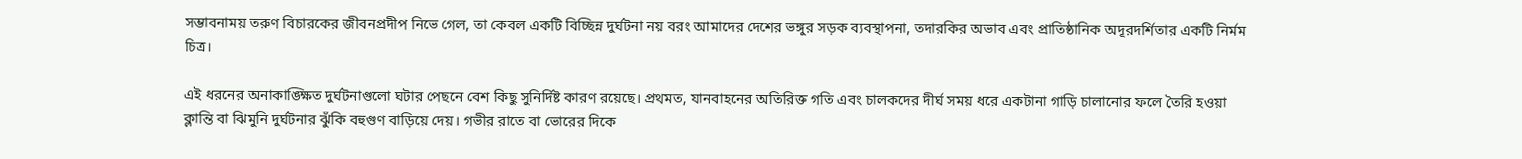সম্ভাবনাময় তরুণ বিচারকের জীবনপ্রদীপ নিভে গেল, তা কেবল একটি বিচ্ছিন্ন দুর্ঘটনা নয় বরং আমাদের দেশের ভঙ্গুর সড়ক ব্যবস্থাপনা, তদারকির অভাব এবং প্রাতিষ্ঠানিক অদূরদর্শিতার একটি নির্মম চিত্র।

এই ধরনের অনাকাঙ্ক্ষিত দুর্ঘটনাগুলো ঘটার পেছনে বেশ কিছু সুনির্দিষ্ট কারণ রয়েছে। প্রথমত, যানবাহনের অতিরিক্ত গতি এবং চালকদের দীর্ঘ সময় ধরে একটানা গাড়ি চালানোর ফলে তৈরি হওয়া ক্লান্তি বা ঝিমুনি দুর্ঘটনার ঝুঁকি বহুগুণ বাড়িয়ে দেয়। গভীর রাতে বা ভোরের দিকে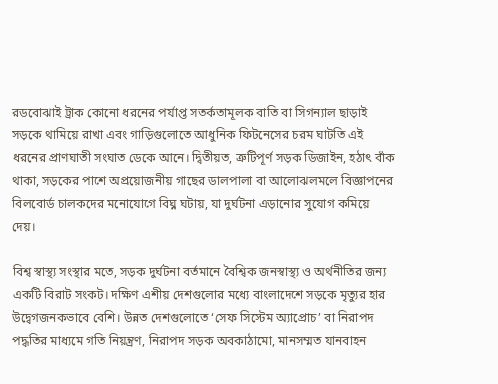রডবোঝাই ট্রাক কোনো ধরনের পর্যাপ্ত সতর্কতামূলক বাতি বা সিগন্যাল ছাড়াই সড়কে থামিয়ে রাখা এবং গাড়িগুলোতে আধুনিক ফিটনেসের চরম ঘাটতি এই ধরনের প্রাণঘাতী সংঘাত ডেকে আনে। দ্বিতীয়ত, ত্রুটিপূর্ণ সড়ক ডিজাইন, হঠাৎ বাঁক থাকা, সড়কের পাশে অপ্রয়োজনীয় গাছের ডালপালা বা আলোঝলমলে বিজ্ঞাপনের বিলবোর্ড চালকদের মনোযোগে বিঘ্ন ঘটায়, যা দুর্ঘটনা এড়ানোর সুযোগ কমিয়ে দেয়।

বিশ্ব স্বাস্থ্য সংস্থার মতে, সড়ক দুর্ঘটনা বর্তমানে বৈশ্বিক জনস্বাস্থ্য ও অর্থনীতির জন্য একটি বিরাট সংকট। দক্ষিণ এশীয় দেশগুলোর মধ্যে বাংলাদেশে সড়কে মৃত্যুর হার উদ্বেগজনকভাবে বেশি। উন্নত দেশগুলোতে ‘সেফ সিস্টেম অ্যাপ্রোচ’ বা নিরাপদ পদ্ধতির মাধ্যমে গতি নিয়ন্ত্রণ, নিরাপদ সড়ক অবকাঠামো, মানসম্মত যানবাহন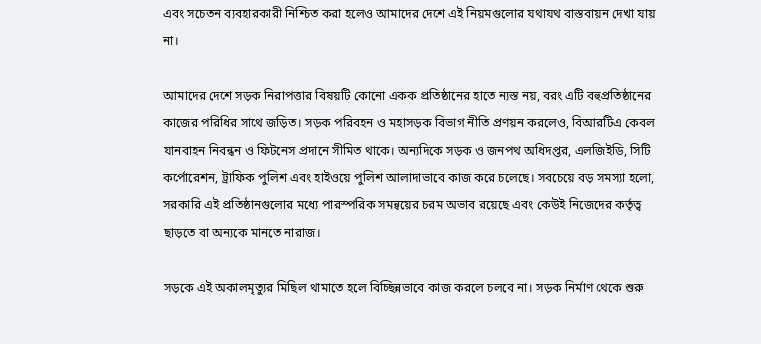এবং সচেতন ব্যবহারকারী নিশ্চিত করা হলেও আমাদের দেশে এই নিয়মগুলোর যথাযথ বাস্তবায়ন দেখা যায় না।

আমাদের দেশে সড়ক নিরাপত্তার বিষয়টি কোনো একক প্রতিষ্ঠানের হাতে ন্যস্ত নয়, বরং এটি বহুপ্রতিষ্ঠানের কাজের পরিধির সাথে জড়িত। সড়ক পরিবহন ও মহাসড়ক বিভাগ নীতি প্রণয়ন করলেও, বিআরটিএ কেবল যানবাহন নিবন্ধন ও ফিটনেস প্রদানে সীমিত থাকে। অন্যদিকে সড়ক ও জনপথ অধিদপ্তর, এলজিইডি, সিটি কর্পোরেশন, ট্রাফিক পুলিশ এবং হাইওয়ে পুলিশ আলাদাভাবে কাজ করে চলেছে। সবচেয়ে বড় সমস্যা হলো, সরকারি এই প্রতিষ্ঠানগুলোর মধ্যে পারস্পরিক সমন্বয়ের চরম অভাব রয়েছে এবং কেউই নিজেদের কর্তৃত্ব ছাড়তে বা অন্যকে মানতে নারাজ।

সড়কে এই অকালমৃত্যুর মিছিল থামাতে হলে বিচ্ছিন্নভাবে কাজ করলে চলবে না। সড়ক নির্মাণ থেকে শুরু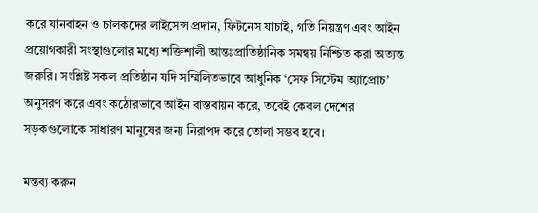করে যানবাহন ও চালকদের লাইসেন্স প্রদান, ফিটনেস যাচাই, গতি নিয়ন্ত্রণ এবং আইন প্রয়োগকারী সংস্থাগুলোর মধ্যে শক্তিশালী আন্তঃপ্রাতিষ্ঠানিক সমন্বয় নিশ্চিত করা অত্যন্ত জরুরি। সংশ্লিষ্ট সকল প্রতিষ্ঠান যদি সম্মিলিতভাবে আধুনিক ‘সেফ সিস্টেম অ্যাপ্রোচ’ অনুসরণ করে এবং কঠোরভাবে আইন বাস্তবায়ন করে, তবেই কেবল দেশের সড়কগুলোকে সাধারণ মানুষের জন্য নিরাপদ করে তোলা সম্ভব হবে।

মন্তব্য করুন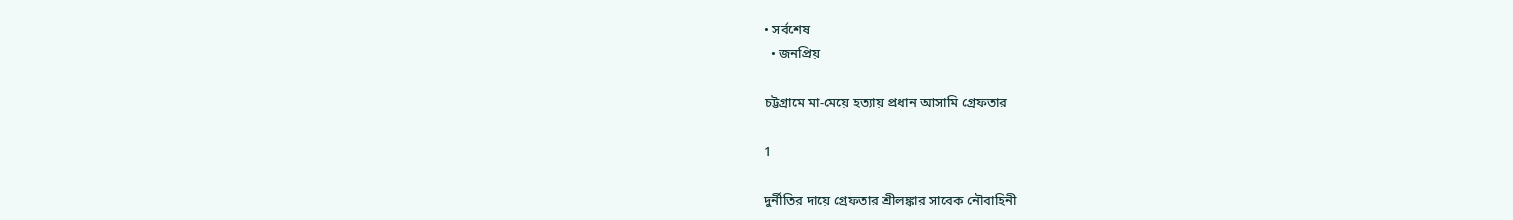• সর্বশেষ
  • জনপ্রিয়

চট্টগ্রামে মা-মেয়ে হত্যায় প্রধান আসামি গ্রেফতার

1

দুর্নীতির দায়ে গ্রেফতার শ্রীলঙ্কার সাবেক নৌবাহিনী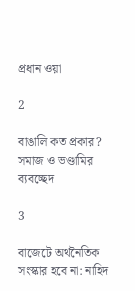প্রধান ওয়া

2

বাঙালি কত প্রকার? সমাজ ও ভণ্ডামির ব্যবচ্ছেদ

3

বাজেটে অর্থনৈতিক সংস্কার হবে না: নাহিদ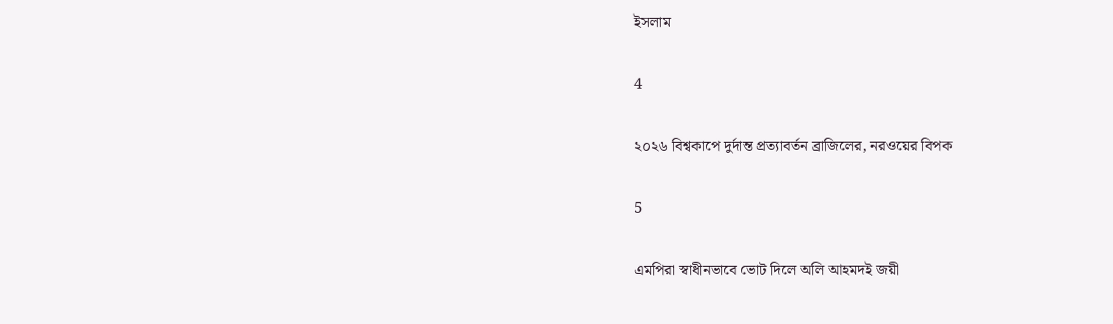ইসলাম

4

২০২৬ বিশ্বকাপে দুর্দান্ত প্রত্যাবর্তন ব্রাজিলের, নরওয়ের বিপক

5

এমপিরা স্বাধীনভাবে ভোট দিলে অলি আহমদই জয়ী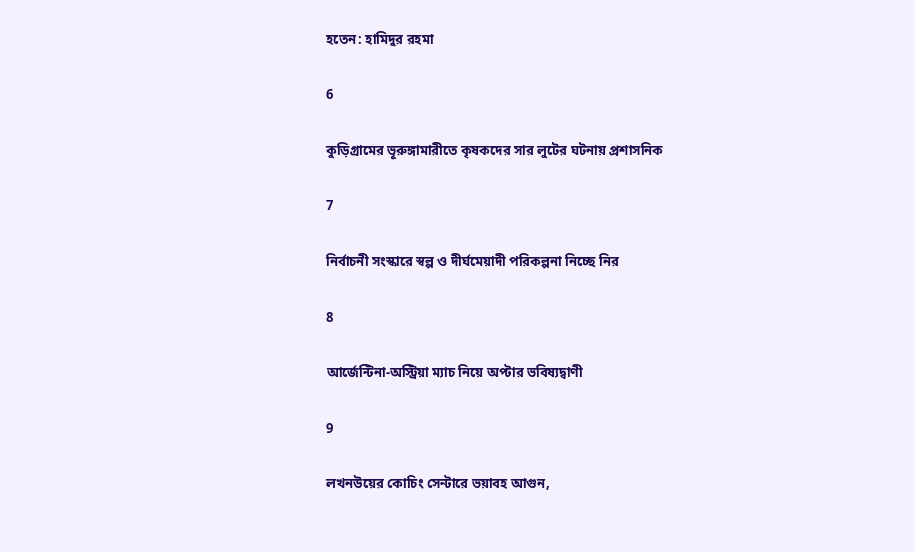হতেন: হামিদুর রহমা

6

কুড়িগ্রামের ভূরুঙ্গামারীতে কৃষকদের সার লুটের ঘটনায় প্রশাসনিক

7

নির্বাচনী সংস্কারে স্বল্প ও দীর্ঘমেয়াদী পরিকল্পনা নিচ্ছে নির

8

আর্জেন্টিনা-অস্ট্রিয়া ম্যাচ নিয়ে অপ্টার ভবিষ্যদ্বাণী

9

লখনউয়ের কোচিং সেন্টারে ভয়াবহ আগুন,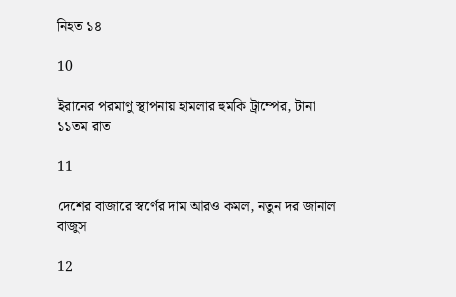নিহত ১৪

10

ইরানের পরমাণু স্থাপনায় হামলার হুমকি ট্রাম্পের, টানা ১১তম রাত

11

দেশের বাজারে স্বর্ণের দাম আরও কমল, নতুন দর জানাল বাজুস

12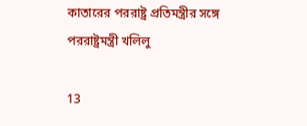কাতারের পররাষ্ট্র প্রতিমন্ত্রীর সঙ্গে পররাষ্ট্রমন্ত্রী খলিলু

13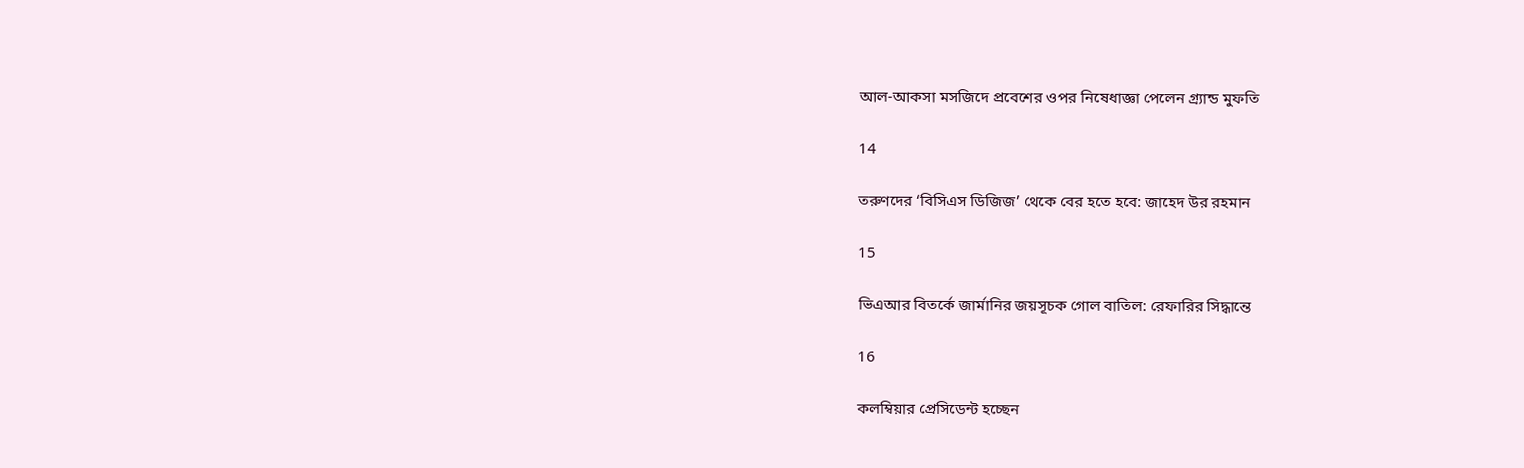আল-আকসা মসজিদে প্রবেশের ওপর নিষেধাজ্ঞা পেলেন গ্র্যান্ড মুফতি

14

তরুণদের ‘বিসিএস ডিজিজ’ থেকে বের হতে হবে: জাহেদ উর রহমান

15

ভিএআর বিতর্কে জার্মানির জয়সূচক গোল বাতিল: রেফারির সিদ্ধান্তে

16

কলম্বিয়ার প্রেসিডেন্ট হচ্ছেন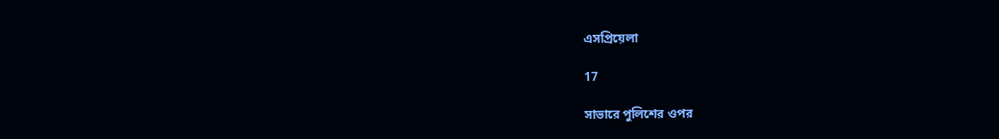এসপ্রিয়েলা

17

সাভারে পুলিশের ওপর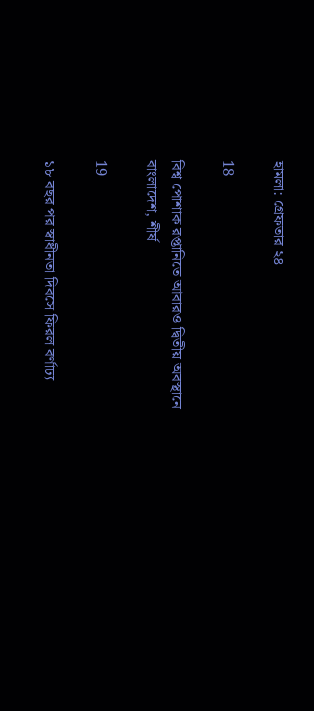হামলা: গ্রেফতার ২৪

18

বিশ্ব পোশাক রপ্তানিতে আবারও দ্বিতীয় অবস্থানে বাংলাদেশ, শীর্ষ

19

১৮ বছর পর স্বাধীনতা দিবসে ফিরল বর্ণাঢ্য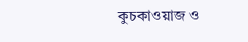কুচকাওয়াজ ও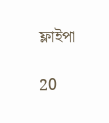ফ্লাইপা

20